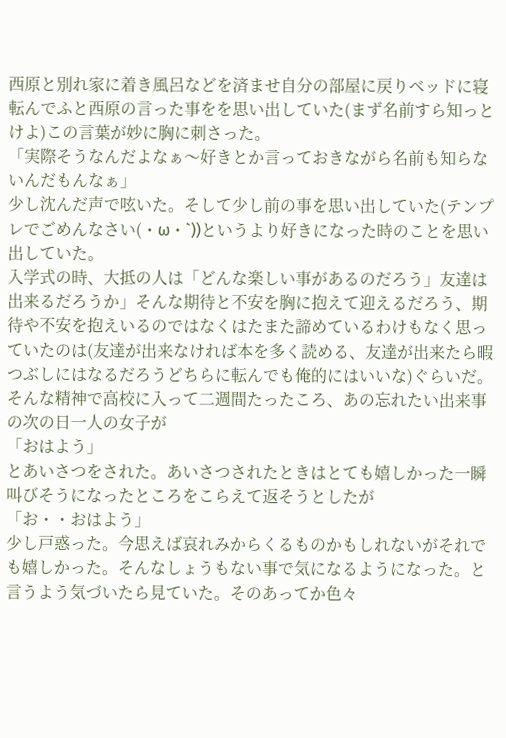西原と別れ家に着き風呂などを済ませ自分の部屋に戻りベッドに寝転んでふと西原の言った事をを思い出していた(まず名前すら知っとけよ)この言葉が妙に胸に刺さった。
「実際そうなんだよなぁ〜好きとか言っておきながら名前も知らないんだもんなぁ」
少し沈んだ声で呟いた。そして少し前の事を思い出していた(テンプレでごめんなさい(・ω・`))というより好きになった時のことを思い出していた。
入学式の時、大抵の人は「どんな楽しい事があるのだろう」友達は出来るだろうか」そんな期待と不安を胸に抱えて迎えるだろう、期待や不安を抱えいるのではなくはたまた諦めているわけもなく思っていたのは(友達が出来なければ本を多く読める、友達が出来たら暇つぶしにはなるだろうどちらに転んでも俺的にはいいな)ぐらいだ。そんな精神で高校に入って二週間たったころ、あの忘れたい出来事の次の日一人の女子が
「おはよう」
とあいさつをされた。あいさつされたときはとても嬉しかった一瞬叫びそうになったところをこらえて返そうとしたが
「お・・おはよう」
少し戸惑った。今思えば哀れみからくるものかもしれないがそれでも嬉しかった。そんなしょうもない事で気になるようになった。と言うよう気づいたら見ていた。そのあってか色々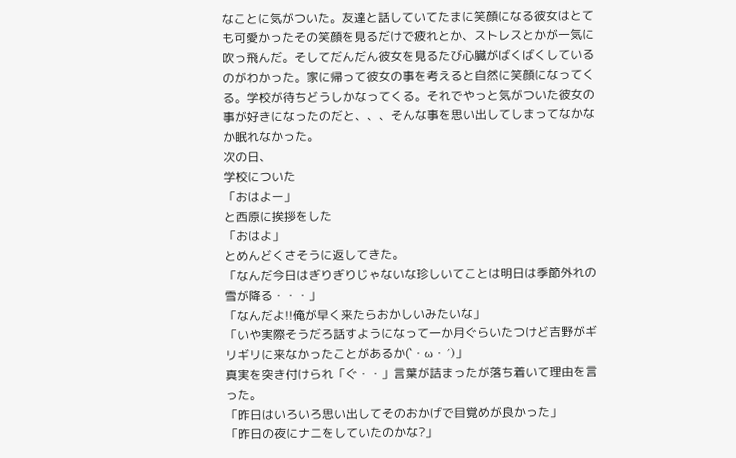なことに気がついた。友達と話していてたまに笑顔になる彼女はとても可愛かったその笑顔を見るだけで疲れとか、ストレスとかが一気に吹っ飛んだ。そしてだんだん彼女を見るたび心臓がばくばくしているのがわかった。家に帰って彼女の事を考えると自然に笑顔になってくる。学校が待ちどうしかなってくる。それでやっと気がついた彼女の事が好きになったのだと、、、そんな事を思い出してしまってなかなか眠れなかった。
次の日、
学校についた
「おはよー」
と西原に挨拶をした
「おはよ」
とめんどくさそうに返してきた。
「なんだ今日はぎりぎりじゃないな珍しいてことは明日は季節外れの雪が降る・・・」
「なんだよ!!俺が早く来たらおかしいみたいな」
「いや実際そうだろ話すようになって一か月ぐらいたつけど吉野がギリギリに来なかったことがあるか(`・ω・´)」
真実を突き付けられ「ぐ・・」言葉が詰まったが落ち着いて理由を言った。
「昨日はいろいろ思い出してそのおかげで目覚めが良かった」
「昨日の夜にナニをしていたのかな?」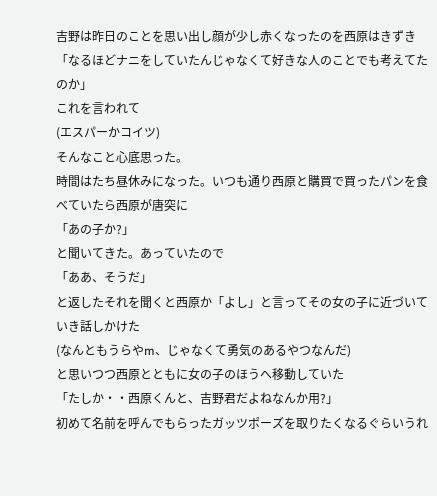吉野は昨日のことを思い出し顔が少し赤くなったのを西原はきずき
「なるほどナニをしていたんじゃなくて好きな人のことでも考えてたのか」
これを言われて
(エスパーかコイツ)
そんなこと心底思った。
時間はたち昼休みになった。いつも通り西原と購買で買ったパンを食べていたら西原が唐突に
「あの子か?」
と聞いてきた。あっていたので
「ああ、そうだ」
と返したそれを聞くと西原か「よし」と言ってその女の子に近づいていき話しかけた
(なんともうらやm、じゃなくて勇気のあるやつなんだ)
と思いつつ西原とともに女の子のほうへ移動していた
「たしか・・西原くんと、吉野君だよねなんか用?」
初めて名前を呼んでもらったガッツポーズを取りたくなるぐらいうれ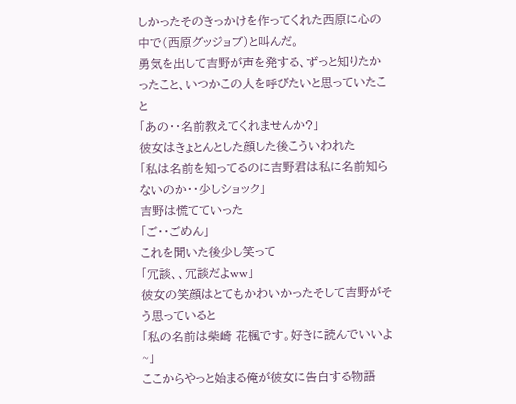しかったそのきっかけを作ってくれた西原に心の中で(西原グッジョブ)と叫んだ。
勇気を出して吉野が声を発する、ずっと知りたかったこと、いつかこの人を呼びたいと思っていたこと
「あの・・名前教えてくれませんか?」
彼女はきょとんとした顔した後こういわれた
「私は名前を知ってるのに吉野君は私に名前知らないのか・・少しショック」
吉野は慌てていった
「ご・・ごめん」
これを聞いた後少し笑って
「冗談、、冗談だよww」
彼女の笑顔はとてもかわいかったそして吉野がそう思っていると
「私の名前は柴崎 花楓です。好きに読んでいいよ~」
ここからやっと始まる俺が彼女に告白する物語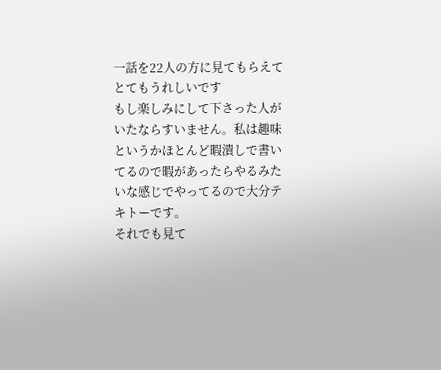一話を22人の方に見てもらえてとてもうれしいです
もし楽しみにして下さった人がいたならすいません。私は趣味というかほとんど暇潰しで書いてるので暇があったらやるみたいな感じでやってるので大分テキトーです。
それでも見て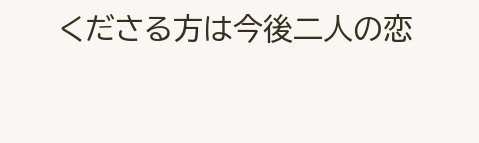くださる方は今後二人の恋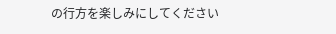の行方を楽しみにしてください